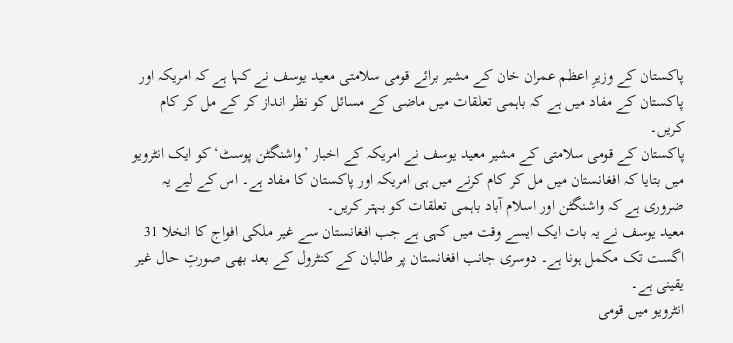پاکستان کے وزیرِ اعظم عمران خان کے مشیر برائے قومی سلامتی معید یوسف نے کہا ہے کہ امریکہ اور پاکستان کے مفاد میں ہے کہ باہمی تعلقات میں ماضی کے مسائل کو نظر انداز کر کے مل کر کام کریں۔
پاکستان کے قومی سلامتی کے مشیر معید یوسف نے امریکہ کے اخبار ’واشنگٹن پوسٹ‘ کو ایک انٹرویو میں بتایا کہ افغانستان میں مل کر کام کرنے میں ہی امریکہ اور پاکستان کا مفاد ہے۔ اس کے لیے یہ ضروری ہے کہ واشنگٹن اور اسلام آباد باہمی تعلقات کو بہتر کریں۔
معید یوسف نے یہ بات ایک ایسے وقت میں کہی ہے جب افغانستان سے غیر ملکی افواج کا انخلا 31 اگست تک مکمل ہونا ہے۔ دوسری جانب افغانستان پر طالبان کے کنٹرول کے بعد بھی صورتِ حال غیر یقینی ہے۔
انٹرویو میں قومی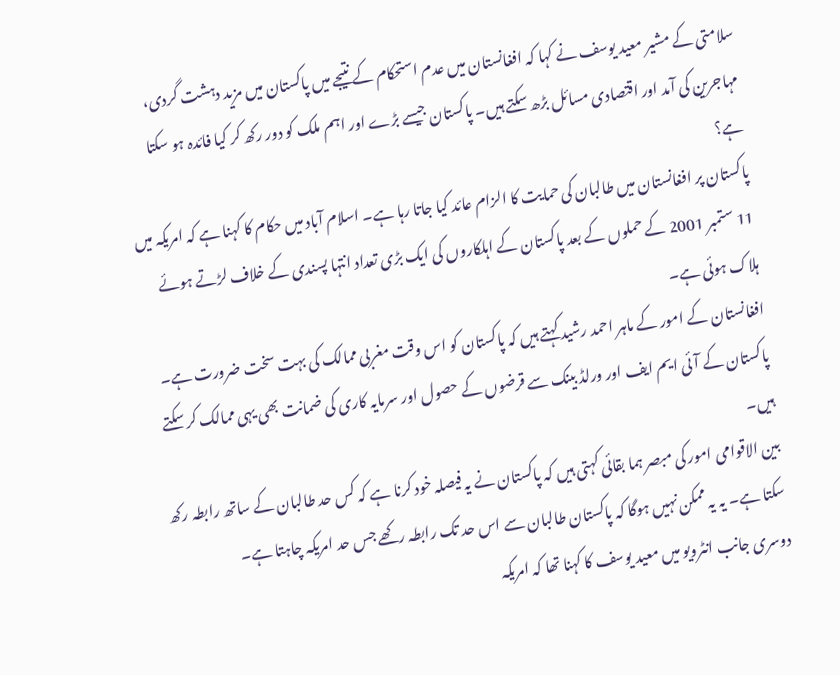سلامتی کے مشیر معید یوسف نے کہا کہ افغانستان میں عدم استحکام کے نتیجے میں پاکستان میں مزید دہشت گردی، مہاجرین کی آمد اور اقتصادی مسائل بڑھ سکتے ہیں۔ پاکستان جیسے بڑے اور اہم ملک کو دور رکھ کر کیا فائدہ ہو سکتا ہے؟
پاکستان پر افغانستان میں طالبان کی حمایت کا الزام عائد کیا جاتا رہا ہے۔ اسلام آباد میں حکام کا کہنا ہے کہ امریکہ میں 11 ستمبر 2001 کے حملوں کے بعد پاکستان کے اہلکاروں کی ایک بڑی تعداد انتہا پسندی کے خلاف لڑتے ہوئے ہلاک ہوئی ہے۔
افغانستان کے امور کے ماہر احمد رشید کہتے ہیں کہ پاکستان کو اس وقت مغربی ممالک کی بہت سخت ضرورت ہے۔ پاکستان کے آئی ایم ایف اور ورلڈ بینک سے قرضوں کے حصول اور سرمایہ کاری کی ضمانت بھی یہی ممالک کر سکتے ہیں۔
بین الاقوامی امور کی مبصر ہما بقائی کہتی ہیں کہ پاکستان نے یہ فیصلہ خود کرنا ہے کہ کس حد طالبان کے ساتھ رابطہ رکھ سکتا ہے۔ یہ یہ ممکن نہیں ہوگا کہ پاکستان طالبان سے اس حد تک رابطہ رکھے جس حد امریکہ چاہتا ہے۔
دوسری جانب انٹرویو میں معید یوسف کا کہنا تھا کہ امریکہ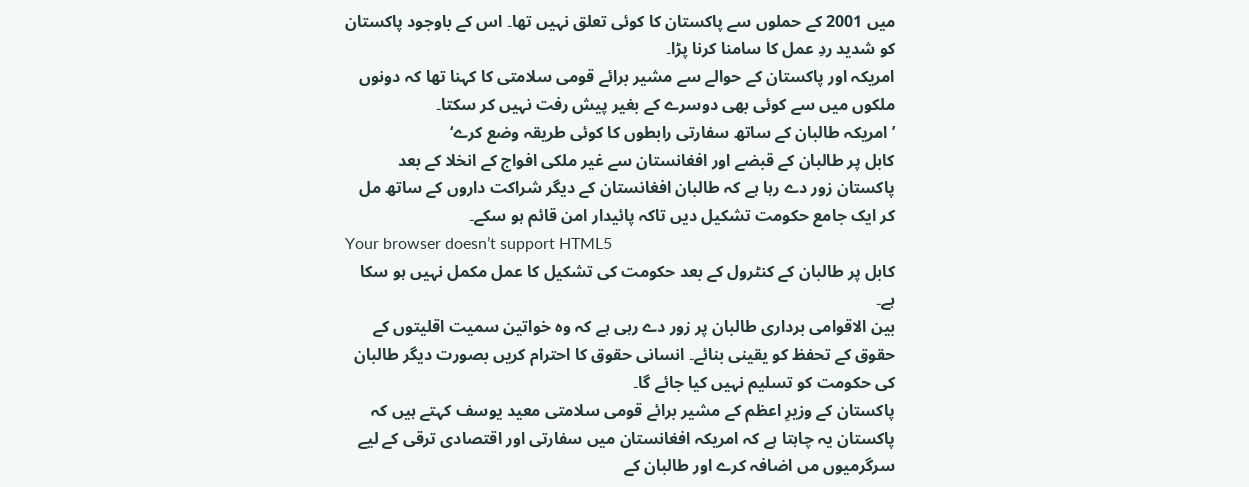میں 2001 کے حملوں سے پاکستان کا کوئی تعلق نہیں تھا۔ اس کے باوجود پاکستان کو شدید ردِ عمل کا سامنا کرنا پڑا۔
امریکہ اور پاکستان کے حوالے سے مشیر برائے قومی سلامتی کا کہنا تھا کہ دونوں ملکوں میں سے کوئی بھی دوسرے کے بغیر پیش رفت نہیں کر سکتا۔
’امریکہ طالبان کے ساتھ سفارتی رابطوں کا کوئی طریقہ وضع کرے‘
کابل پر طالبان کے قبضے اور افغانستان سے غیر ملکی افواج کے انخلا کے بعد پاکستان زور دے رہا ہے کہ طالبان افغانستان کے دیگر شراکت داروں کے ساتھ مل کر ایک جامع حکومت تشکیل دیں تاکہ پائیدار امن قائم ہو سکے۔
Your browser doesn’t support HTML5
کابل پر طالبان کے کنٹرول کے بعد حکومت کی تشکیل کا عمل مکمل نہیں ہو سکا ہے۔
بین الاقوامی برداری طالبان پر زور دے رہی ہے کہ وہ خواتین سمیت اقلیتوں کے حقوق کے تحفظ کو یقینی بنائے۔ انسانی حقوق کا احترام کریں بصورت دیگر طالبان کی حکومت کو تسلیم نہیں کیا جائے گا۔
پاکستان کے وزیرِ اعظم کے مشیر برائے قومی سلامتی معید یوسف کہتے ہیں کہ پاکستان یہ چاہتا ہے کہ امریکہ افغانستان میں سفارتی اور اقتصادی ترقی کے لیے سرگرمیوں مں اضافہ کرے اور طالبان کے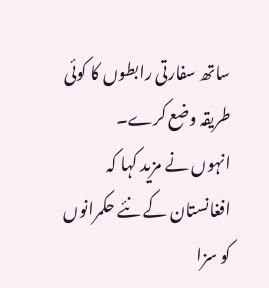ساتھ سفارتی رابطوں کا کوئی طریقہ وضع کرے۔
انہوں نے مزید کہا کہ افغانستان کے نئے حکمرانوں کو سزا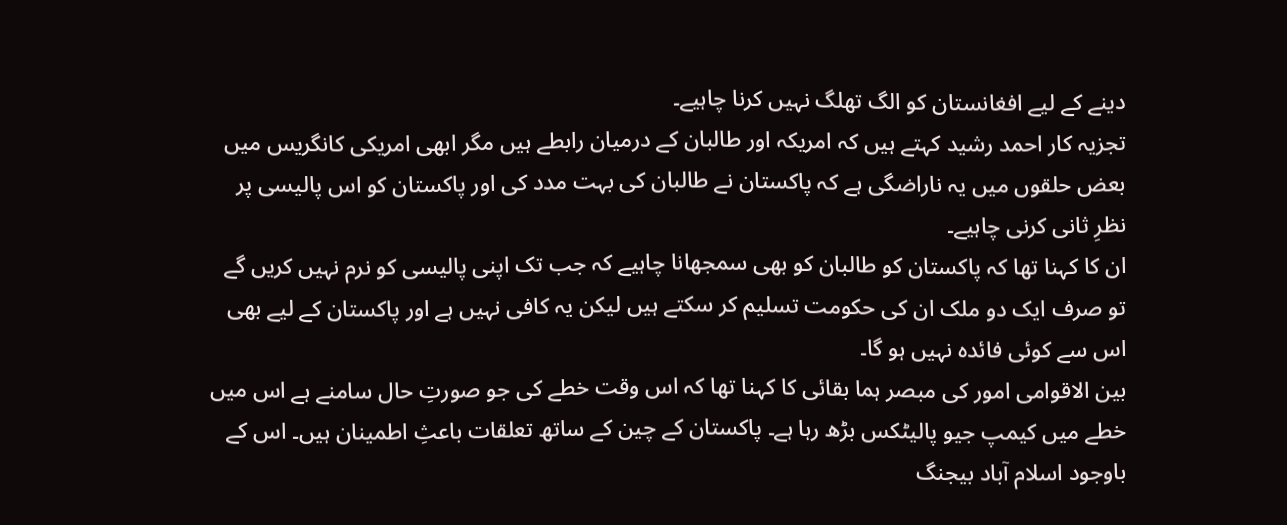دینے کے لیے افغانستان کو الگ تھلگ نہیں کرنا چاہیے۔
تجزیہ کار احمد رشید کہتے ہیں کہ امریکہ اور طالبان کے درمیان رابطے ہیں مگر ابھی امریکی کانگریس میں بعض حلقوں میں یہ ناراضگی ہے کہ پاکستان نے طالبان کی بہت مدد کی اور پاکستان کو اس پالیسی پر نظرِ ثانی کرنی چاہیے۔
ان کا کہنا تھا کہ پاکستان کو طالبان کو بھی سمجھانا چاہیے کہ جب تک اپنی پالیسی کو نرم نہیں کریں گے تو صرف ایک دو ملک ان کی حکومت تسلیم کر سکتے ہیں لیکن یہ کافی نہیں ہے اور پاکستان کے لیے بھی اس سے کوئی فائدہ نہیں ہو گا۔
بین الاقوامی امور کی مبصر ہما بقائی کا کہنا تھا کہ اس وقت خطے کی جو صورتِ حال سامنے ہے اس میں خطے میں کیمپ جیو پالیٹکس بڑھ رہا ہے۔ پاکستان کے چین کے ساتھ تعلقات باعثِ اطمینان ہیں۔ اس کے باوجود اسلام آباد بیجنگ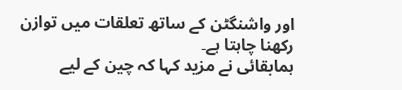اور واشنگٹن کے ساتھ تعلقات میں توازن رکھنا چاہتا ہے۔
ہمابقائی نے مزید کہا کہ چین کے لیے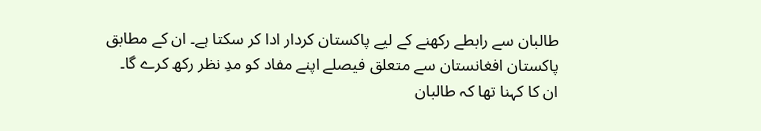طالبان سے رابطے رکھنے کے لیے پاکستان کردار ادا کر سکتا ہے۔ ان کے مطابق پاکستان افغانستان سے متعلق فیصلے اپنے مفاد کو مدِ نظر رکھ کرے گا۔
ان کا کہنا تھا کہ طالبان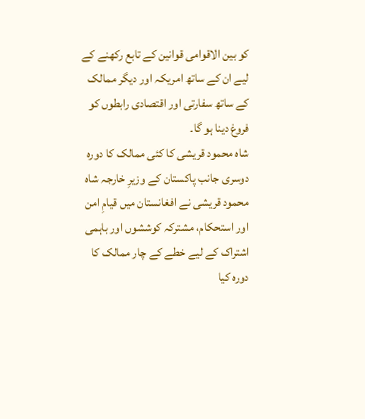کو بین الاقوامی قوانین کے تابع رکھنے کے لیے ان کے ساتھ امریکہ اور دیگر ممالک کے ساتھ سفارتی اور اقتصادی رابطوں کو فروغ دینا ہو گا۔
شاہ محمود قریشی کا کئی ممالک کا دورہ
دوسری جانب پاکستان کے وزیرِ خارجہ شاہ محمود قریشی نے افغانستان میں قیامِ امن اور استحکام، مشترکہ کوششوں اور باہمی اشتراک کے لیے خطے کے چار ممالک کا دورہ کیا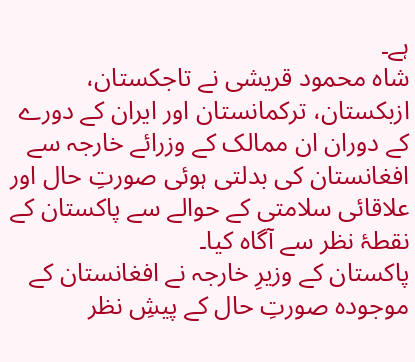ہے۔
شاہ محمود قریشی نے تاجکستان، ازبکستان، ترکمانستان اور ایران کے دورے کے دوران ان ممالک کے وزرائے خارجہ سے افغانستان کی بدلتی ہوئی صورتِ حال اور علاقائی سلامتی کے حوالے سے پاکستان کے نقطۂ نظر سے آگاہ کیا۔
پاکستان کے وزیرِ خارجہ نے افغانستان کے موجودہ صورتِ حال کے پیشِ نظر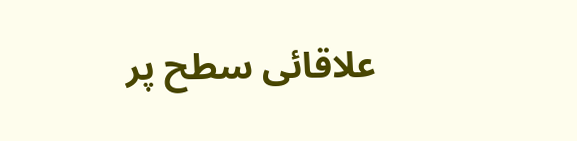علاقائی سطح پر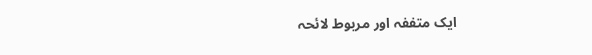ایک متففہ اور مربوط لائحہ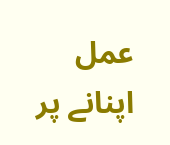عمل اپنانے پر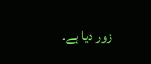زور دیا ہے۔